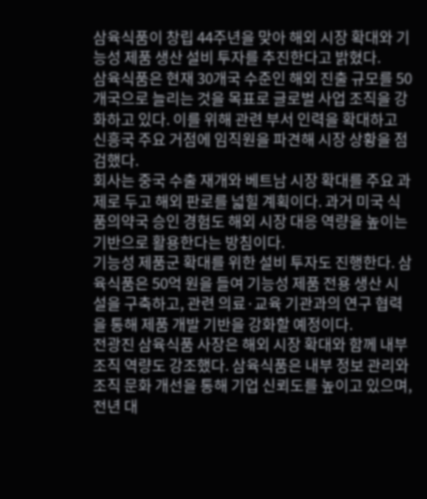삼육식품이 창립 44주년을 맞아 해외 시장 확대와 기능성 제품 생산 설비 투자를 추진한다고 밝혔다.
삼육식품은 현재 30개국 수준인 해외 진출 규모를 50개국으로 늘리는 것을 목표로 글로벌 사업 조직을 강화하고 있다. 이를 위해 관련 부서 인력을 확대하고 신흥국 주요 거점에 임직원을 파견해 시장 상황을 점검했다.
회사는 중국 수출 재개와 베트남 시장 확대를 주요 과제로 두고 해외 판로를 넓힐 계획이다. 과거 미국 식품의약국 승인 경험도 해외 시장 대응 역량을 높이는 기반으로 활용한다는 방침이다.
기능성 제품군 확대를 위한 설비 투자도 진행한다. 삼육식품은 50억 원을 들여 기능성 제품 전용 생산 시설을 구축하고, 관련 의료·교육 기관과의 연구 협력을 통해 제품 개발 기반을 강화할 예정이다.
전광진 삼육식품 사장은 해외 시장 확대와 함께 내부 조직 역량도 강조했다. 삼육식품은 내부 정보 관리와 조직 문화 개선을 통해 기업 신뢰도를 높이고 있으며, 전년 대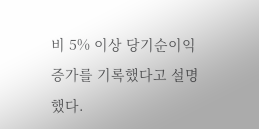비 5% 이상 당기순이익 증가를 기록했다고 설명했다.